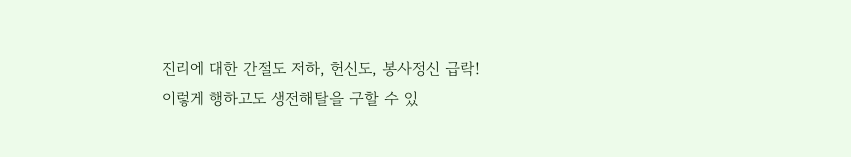진리에 대한 간절도 저하, 헌신도, 봉사정신 급락!
이렇게 행하고도 생전해탈을 구할 수 있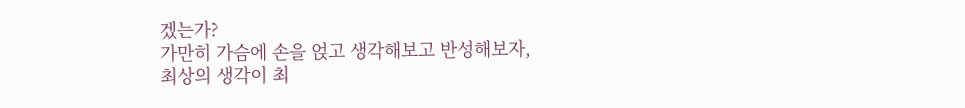겠는가?
가만히 가슴에 손을 얹고 생각해보고 반성해보자,
최상의 생각이 최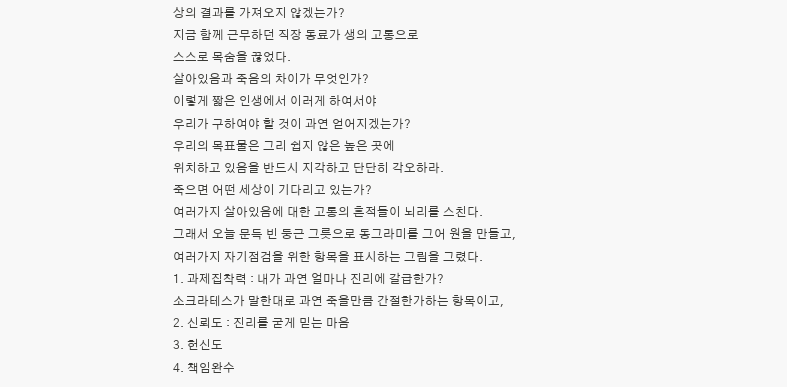상의 결과를 가져오지 않겠는가?
지금 함께 근무하던 직장 동료가 생의 고통으로
스스로 목숨을 끊었다.
살아있음과 죽음의 차이가 무엇인가?
이렇게 짧은 인생에서 이러게 하여서야
우리가 구하여야 할 것이 과연 얻어지겠는가?
우리의 목표물은 그리 쉽지 않은 높은 곳에
위치하고 있음을 반드시 지각하고 단단히 각오하라.
죽으면 어떤 세상이 기다리고 있는가?
여러가지 살아있음에 대한 고통의 흔적들이 뇌리를 스친다.
그래서 오늘 문득 빈 둥근 그릇으로 동그라미를 그어 원을 만들고,
여러가지 자기점검을 위한 항목을 표시하는 그림을 그렸다.
1. 과제집착력 : 내가 과연 얼마나 진리에 갈급한가?
소크라테스가 말한대로 과연 죽을만큼 간절한가하는 항목이고,
2. 신뢰도 : 진리를 굳게 믿는 마음
3. 헌신도
4. 책임완수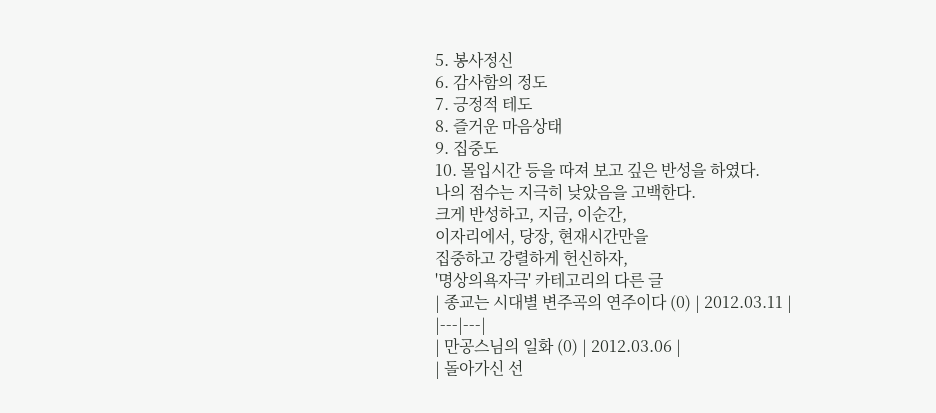5. 봉사정신
6. 감사함의 정도
7. 긍정적 테도
8. 즐거운 마음상태
9. 집중도
10. 몰입시간 등을 따져 보고 깊은 반성을 하였다.
나의 점수는 지극히 낮았음을 고백한다.
크게 반성하고, 지금, 이순간,
이자리에서, 당장, 현재시간만을
집중하고 강렬하게 헌신하자,
'명상의욕자극' 카테고리의 다른 글
| 종교는 시대별 변주곡의 연주이다 (0) | 2012.03.11 |
|---|---|
| 만공스님의 일화 (0) | 2012.03.06 |
| 돌아가신 선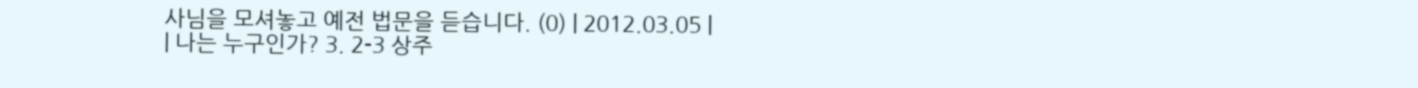사님을 모셔놓고 예전 법문을 듣습니다. (0) | 2012.03.05 |
| 나는 누구인가? 3. 2-3 상주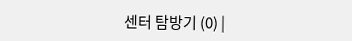센터 탐방기 (0) |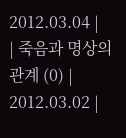2012.03.04 |
| 죽음과 명상의 관계 (0) | 2012.03.02 |